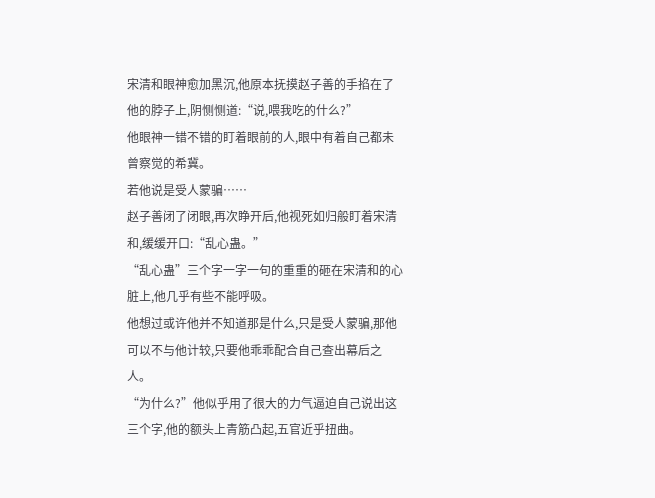宋清和眼神愈加黑沉,他原本抚摸赵子善的手掐在了他的脖子上,阴恻恻道:“说,喂我吃的什么?”
他眼神一错不错的盯着眼前的人,眼中有着自己都未曾察觉的希冀。
若他说是受人蒙骗……
赵子善闭了闭眼,再次睁开后,他视死如归般盯着宋清和,缓缓开口:“乱心蛊。”
“乱心蛊”三个字一字一句的重重的砸在宋清和的心脏上,他几乎有些不能呼吸。
他想过或许他并不知道那是什么,只是受人蒙骗,那他可以不与他计较,只要他乖乖配合自己查出幕后之人。
“为什么?”他似乎用了很大的力气逼迫自己说出这三个字,他的额头上青筋凸起,五官近乎扭曲。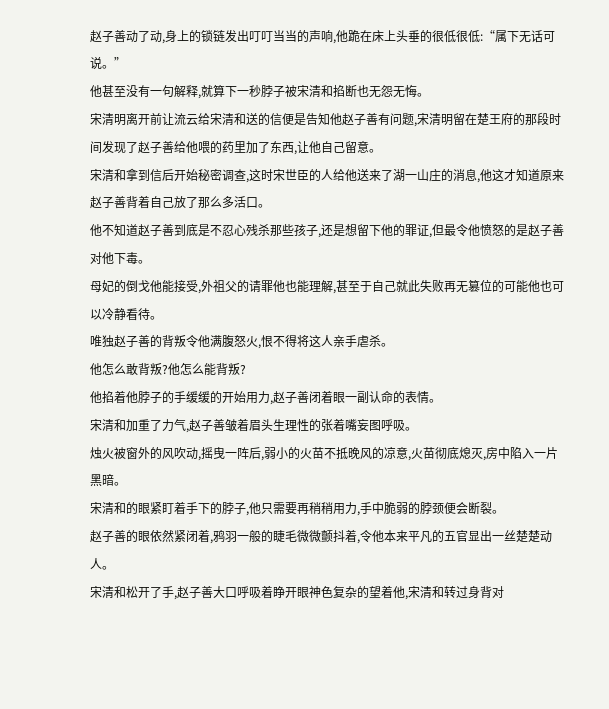赵子善动了动,身上的锁链发出叮叮当当的声响,他跪在床上头垂的很低很低:“属下无话可说。”
他甚至没有一句解释,就算下一秒脖子被宋清和掐断也无怨无悔。
宋清明离开前让流云给宋清和送的信便是告知他赵子善有问题,宋清明留在楚王府的那段时间发现了赵子善给他喂的药里加了东西,让他自己留意。
宋清和拿到信后开始秘密调查,这时宋世臣的人给他送来了湖一山庄的消息,他这才知道原来赵子善背着自己放了那么多活口。
他不知道赵子善到底是不忍心残杀那些孩子,还是想留下他的罪证,但最令他愤怒的是赵子善对他下毒。
母妃的倒戈他能接受,外祖父的请罪他也能理解,甚至于自己就此失败再无篡位的可能他也可以冷静看待。
唯独赵子善的背叛令他满腹怒火,恨不得将这人亲手虐杀。
他怎么敢背叛?他怎么能背叛?
他掐着他脖子的手缓缓的开始用力,赵子善闭着眼一副认命的表情。
宋清和加重了力气,赵子善皱着眉头生理性的张着嘴妄图呼吸。
烛火被窗外的风吹动,摇曳一阵后,弱小的火苗不抵晚风的凉意,火苗彻底熄灭,房中陷入一片黑暗。
宋清和的眼紧盯着手下的脖子,他只需要再稍稍用力,手中脆弱的脖颈便会断裂。
赵子善的眼依然紧闭着,鸦羽一般的睫毛微微颤抖着,令他本来平凡的五官显出一丝楚楚动人。
宋清和松开了手,赵子善大口呼吸着睁开眼神色复杂的望着他,宋清和转过身背对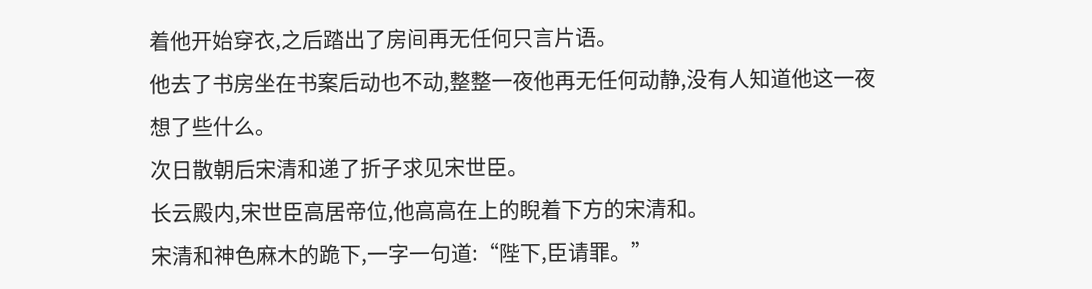着他开始穿衣,之后踏出了房间再无任何只言片语。
他去了书房坐在书案后动也不动,整整一夜他再无任何动静,没有人知道他这一夜想了些什么。
次日散朝后宋清和递了折子求见宋世臣。
长云殿内,宋世臣高居帝位,他高高在上的睨着下方的宋清和。
宋清和神色麻木的跪下,一字一句道:“陛下,臣请罪。”